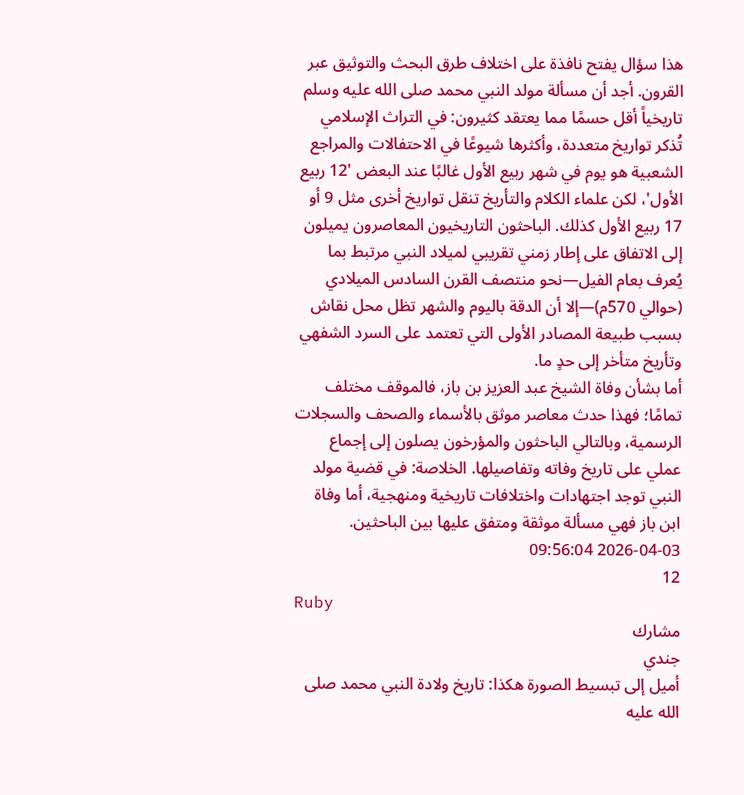هذا سؤال يفتح نافذة على اختلاف طرق البحث والتوثيق عبر القرون. أجد أن مسألة مولد النبي محمد صلى الله عليه وسلم تاريخياً أقل حسمًا مما يعتقد كثيرون: في التراث الإسلامي تُذكر تواريخ متعددة، وأكثرها شيوعًا في الاحتفالات والمراجع الشعبية هو يوم في شهر ربيع الأول غالبًا عند البعض '12 ربيع الأول'، لكن علماء الكلام والتأريخ تنقل تواريخ أخرى مثل 9 أو 17 ربيع الأول كذلك. الباحثون التاريخيون المعاصرون يميلون إلى الاتفاق على إطار زمني تقريبي لميلاد النبي مرتبط بما يُعرف بعام الفيل—نحو منتصف القرن السادس الميلادي (حوالي 570م)—إلا أن الدقة باليوم والشهر تظل محل نقاش بسبب طبيعة المصادر الأولى التي تعتمد على السرد الشفهي وتأريخ متأخر إلى حدٍ ما.
أما بشأن وفاة الشيخ عبد العزيز بن باز، فالموقف مختلف تمامًا؛ فهذا حدث معاصر موثق بالأسماء والصحف والسجلات الرسمية، وبالتالي الباحثون والمؤرخون يصلون إلى إجماع عملي على تاريخ وفاته وتفاصيلها. الخلاصة: في قضية مولد النبي توجد اجتهادات واختلافات تاريخية ومنهجية، أما وفاة ابن باز فهي مسألة موثقة ومتفق عليها بين الباحثين.
2026-04-03 09:56:04
12
Ruby
مشارك
جندي
أميل إلى تبسيط الصورة هكذا: تاريخ ولادة النبي محمد صلى الله عليه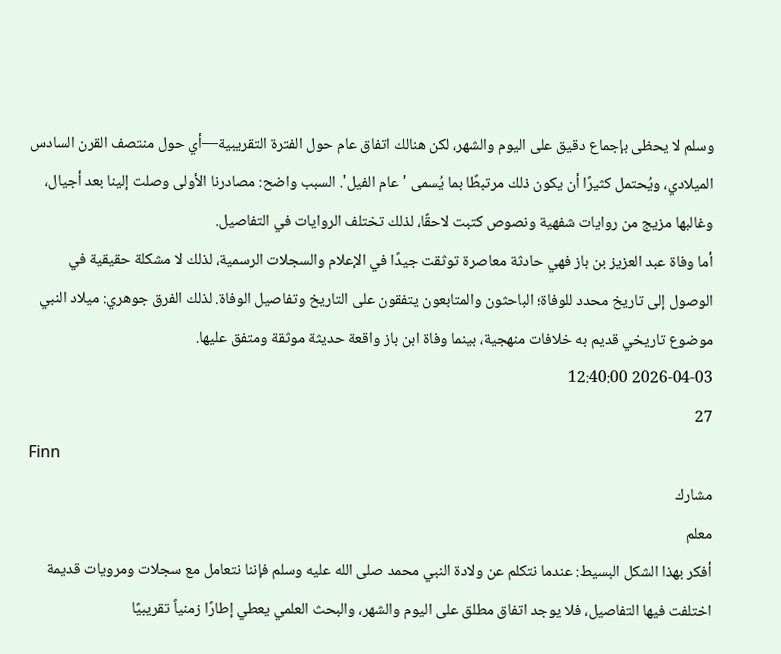وسلم لا يحظى بإجماع دقيق على اليوم والشهر، لكن هنالك اتفاق عام حول الفترة التقريبية—أي حول منتصف القرن السادس الميلادي، ويُحتمل كثيرًا أن يكون ذلك مرتبطًا بما يُسمى 'عام الفيل'. السبب واضح: مصادرنا الأولى وصلت إلينا بعد أجيال، وغالبها مزيج من روايات شفهية ونصوص كتبت لاحقًا، لذلك تختلف الروايات في التفاصيل.
أما وفاة عبد العزيز بن باز فهي حادثة معاصرة توثقت جيدًا في الإعلام والسجلات الرسمية، لذلك لا مشكلة حقيقية في الوصول إلى تاريخ محدد للوفاة؛ الباحثون والمتابعون يتفقون على التاريخ وتفاصيل الوفاة. لذلك الفرق جوهري: ميلاد النبي موضوع تاريخي قديم به خلافات منهجية، بينما وفاة ابن باز واقعة حديثة موثقة ومتفق عليها.
2026-04-03 12:40:00
27
Finn
مشارك
معلم
أفكر بهذا الشكل البسيط: عندما نتكلم عن ولادة النبي محمد صلى الله عليه وسلم فإننا نتعامل مع سجلات ومرويات قديمة اختلفت فيها التفاصيل، فلا يوجد اتفاق مطلق على اليوم والشهر، والبحث العلمي يعطي إطارًا زمنياً تقريبيًا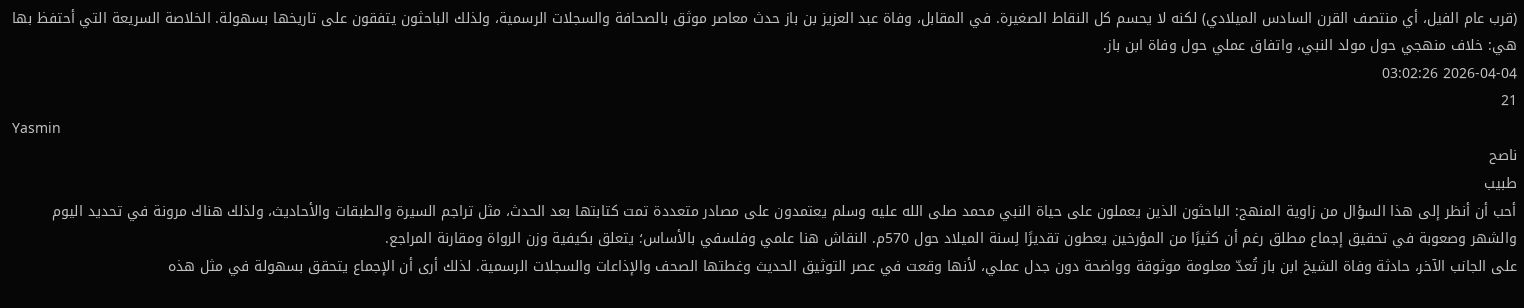(قرب عام الفيل، أي منتصف القرن السادس الميلادي) لكنه لا يحسم كل النقاط الصغيرة. في المقابل، وفاة عبد العزيز بن باز حدث معاصر موثق بالصحافة والسجلات الرسمية، ولذلك الباحثون يتفقون على تاريخها بسهولة. الخلاصة السريعة التي أحتفظ بها هي: خلاف منهجي حول مولد النبي، واتفاق عملي حول وفاة ابن باز.
2026-04-04 03:02:26
21
Yasmin
ناصح
طبيب
أحب أن أنظر إلى هذا السؤال من زاوية المنهج: الباحثون الذين يعملون على حياة النبي محمد صلى الله عليه وسلم يعتمدون على مصادر متعددة تمت كتابتها بعد الحدث، مثل تراجم السيرة والطبقات والأحاديث، ولذلك هناك مرونة في تحديد اليوم والشهر وصعوبة في تحقيق إجماع مطلق رغم أن كثيرًا من المؤرخين يعطون تقديرًا لِسنة الميلاد حول 570م. النقاش هنا علمي وفلسفي بالأساس؛ يتعلق بكيفية وزن الرواة ومقارنة المراجع.
على الجانب الآخر، حادثة وفاة الشيخ ابن باز تُعدّ معلومة موثوقة وواضحة دون جدل عملي، لأنها وقعت في عصر التوثيق الحديث وغطتها الصحف والإذاعات والسجلات الرسمية. لذلك أرى أن الإجماع يتحقق بسهولة في مثل هذه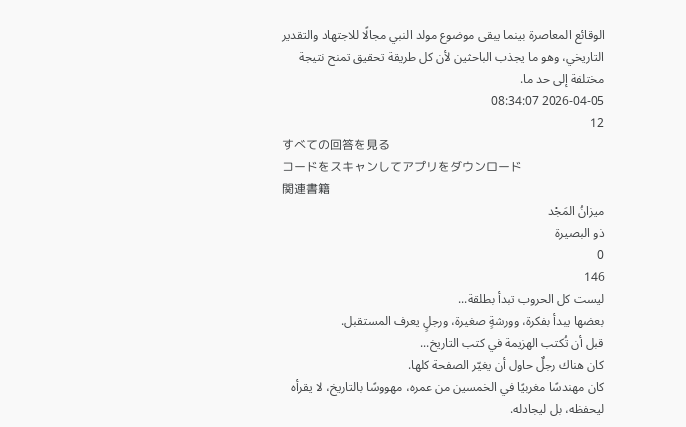الوقائع المعاصرة بينما يبقى موضوع مولد النبي مجالًا للاجتهاد والتقدير التاريخي، وهو ما يجذب الباحثين لأن كل طريقة تحقيق تمنح نتيجة مختلفة إلى حد ما.
2026-04-05 08:34:07
12
すべての回答を見る
コードをスキャンしてアプリをダウンロード
関連書籍
ميزانُ المَجْد
ذو البصيرة
0
146
ليست كل الحروب تبدأ بطلقة...
بعضها يبدأ بفكرة، وورشةٍ صغيرة، ورجلٍ يعرف المستقبل.
قبل أن تُكتب الهزيمة في كتب التاريخ...
كان هناك رجلٌ حاول أن يغيّر الصفحة كلها.
كان مهندسًا مغربيًا في الخمسين من عمره، مهووسًا بالتاريخ، لا يقرأه ليحفظه، بل ليجادله.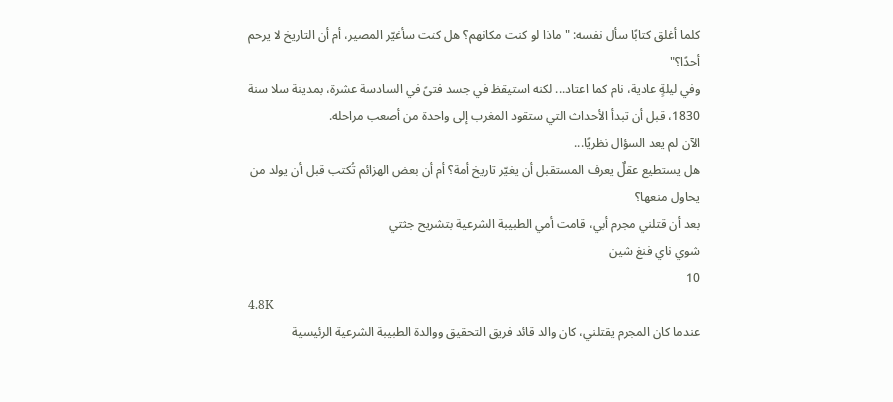كلما أغلق كتابًا سأل نفسه: "ماذا لو كنت مكانهم؟ هل كنت سأغيّر المصير، أم أن التاريخ لا يرحم أحدًا؟"
وفي ليلةٍ عادية، نام كما اعتاد... لكنه استيقظ في جسد فتىً في السادسة عشرة، بمدينة سلا سنة 1830، قبل أن تبدأ الأحداث التي ستقود المغرب إلى واحدة من أصعب مراحله.
الآن لم يعد السؤال نظريًا...
هل يستطيع عقلٌ يعرف المستقبل أن يغيّر تاريخ أمة؟ أم أن بعض الهزائم تُكتب قبل أن يولد من يحاول منعها؟
بعد أن قتلني مجرم أبي، قامت أمي الطبيبة الشرعية بتشريح جثتي
شوي ناي فنغ شين
10
4.8K
عندما كان المجرم يقتلني، كان والد قائد فريق التحقيق ووالدة الطبيبة الشرعية الرئيسية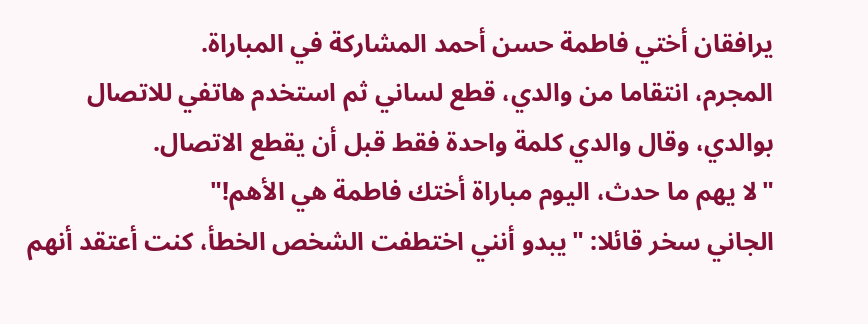يرافقان أختي فاطمة حسن أحمد المشاركة في المباراة.
المجرم، انتقاما من والدي، قطع لساني ثم استخدم هاتفي للاتصال بوالدي، وقال والدي كلمة واحدة فقط قبل أن يقطع الاتصال.
"لا يهم ما حدث، اليوم مباراة أختك فاطمة هي الأهم!"
الجاني سخر قائلا: "يبدو أنني اختطفت الشخص الخطأ، كنت أعتقد أنهم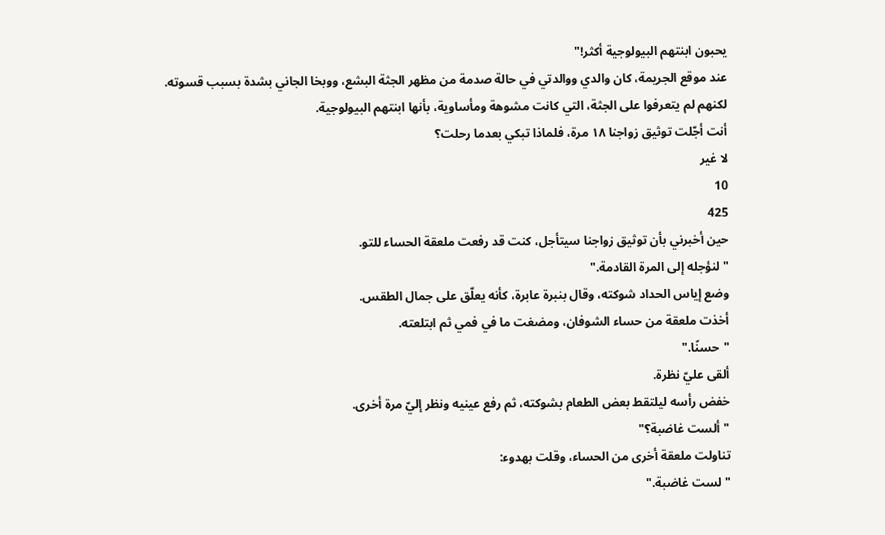يحبون ابنتهم البيولوجية أكثر!"
عند موقع الجريمة، كان والدي ووالدتي في حالة صدمة من مظهر الجثة البشع، ووبخا الجاني بشدة بسبب قسوته.
لكنهم لم يتعرفوا على الجثة، التي كانت مشوهة ومأساوية، بأنها ابنتهم البيولوجية.
أنت أجّلت توثيق زواجنا ١٨ مرة، فلماذا تبكي بعدما رحلت؟
لا غير
10
425
حين أخبرني بأن توثيق زواجنا سيتأجل، كنت قد رفعت ملعقة الحساء للتو.
"لنؤجله إلى المرة القادمة."
وضع إياس الحداد شوكته، وقال بنبرة عابرة، كأنه يعلّق على جمال الطقس.
أخذت ملعقة من حساء الشوفان، ومضغت ما في فمي ثم ابتلعته.
"حسنًا."
ألقى عليّ نظرة.
خفض رأسه ليلتقط بعض الطعام بشوكته، ثم رفع عينيه ونظر إليّ مرة أخرى.
"ألست غاضبة؟"
تناولت ملعقة أخرى من الحساء، وقلت بهدوء:
"لست غاضبة."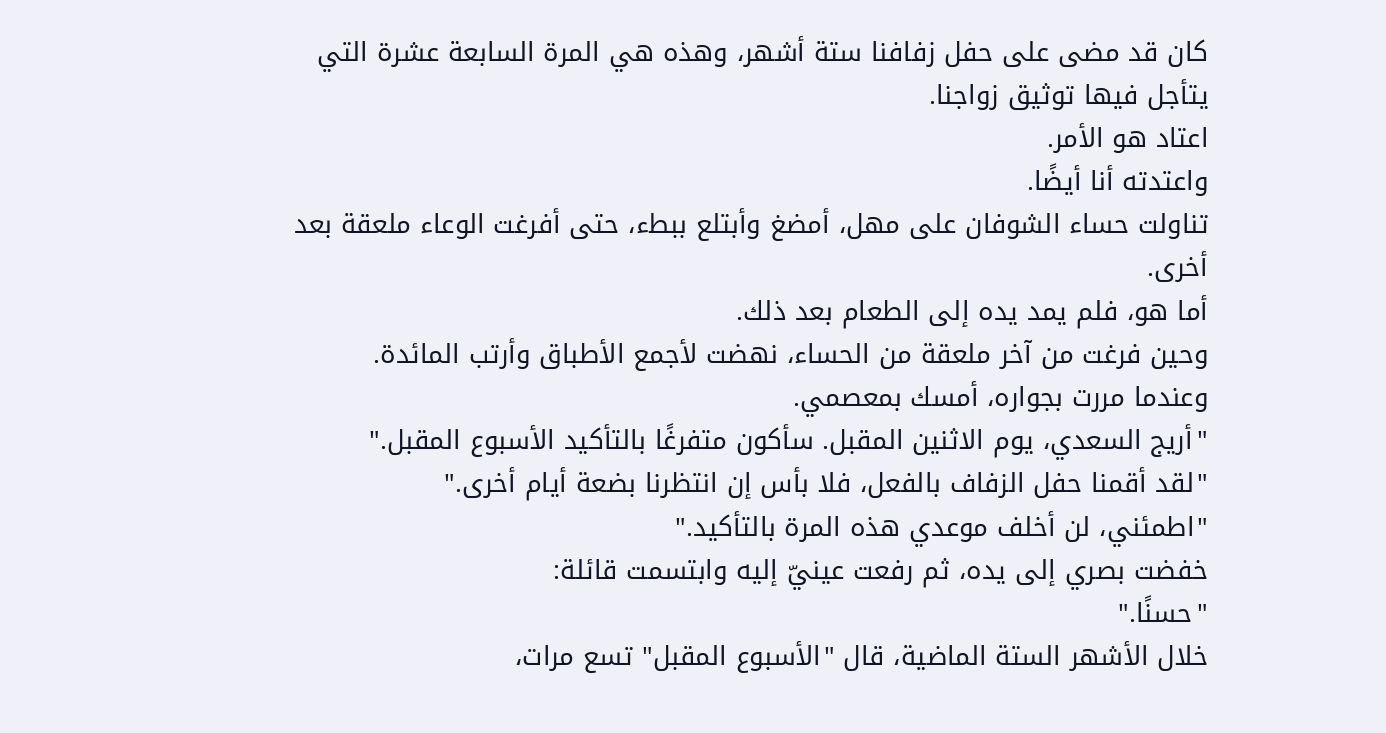كان قد مضى على حفل زفافنا ستة أشهر، وهذه هي المرة السابعة عشرة التي يتأجل فيها توثيق زواجنا.
اعتاد هو الأمر.
واعتدته أنا أيضًا.
تناولت حساء الشوفان على مهل، أمضغ وأبتلع ببطء، حتى أفرغت الوعاء ملعقة بعد أخرى.
أما هو، فلم يمد يده إلى الطعام بعد ذلك.
وحين فرغت من آخر ملعقة من الحساء، نهضت لأجمع الأطباق وأرتب المائدة.
وعندما مررت بجواره، أمسك بمعصمي.
"أريج السعدي، يوم الاثنين المقبل. سأكون متفرغًا بالتأكيد الأسبوع المقبل."
"لقد أقمنا حفل الزفاف بالفعل، فلا بأس إن انتظرنا بضعة أيام أخرى."
"اطمئني، لن أخلف موعدي هذه المرة بالتأكيد."
خفضت بصري إلى يده، ثم رفعت عينيّ إليه وابتسمت قائلة:
"حسنًا."
خلال الأشهر الستة الماضية، قال "الأسبوع المقبل" تسع مرات،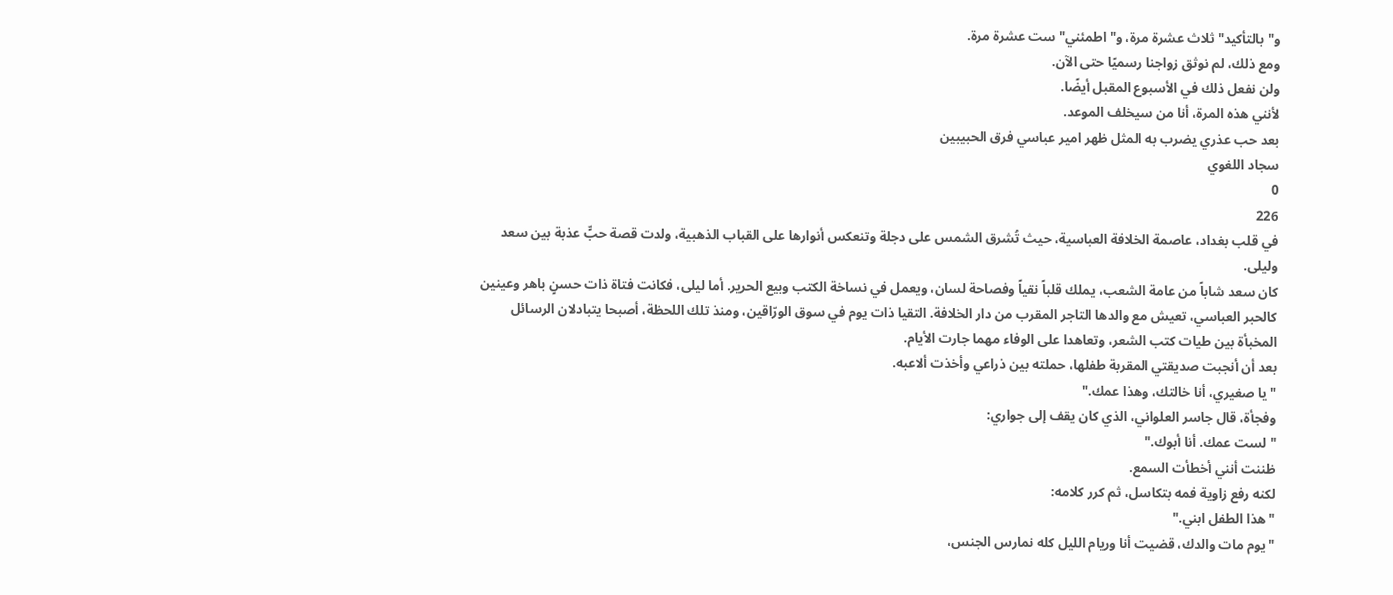و"بالتأكيد" ثلاث عشرة مرة، و"اطمئني" ست عشرة مرة.
ومع ذلك، لم نوثق زواجنا رسميًا حتى الآن.
ولن نفعل ذلك في الأسبوع المقبل أيضًا.
لأنني هذه المرة، أنا من سيخلف الموعد.
بعد حب عذري يضرب به المثل ظهر امير عباسي فرق الحبيبين
سجاد اللغوي
0
226
في قلب بغداد، عاصمة الخلافة العباسية، حيث تُشرق الشمس على دجلة وتنعكس أنوارها على القباب الذهبية، ولدت قصة حبٍّ عذبة بين سعد وليلى.
كان سعد شاباً من عامة الشعب، يملك قلباً نقياً وفصاحة لسان، ويعمل في نساخة الكتب وبيع الحرير. أما ليلى، فكانت فتاة ذات حسنٍ باهر وعينين كالحبر العباسي، تعيش مع والدها التاجر المقرب من دار الخلافة. التقيا ذات يوم في سوق الورّاقين، ومنذ تلك اللحظة، أصبحا يتبادلان الرسائل المخبأة بين طيات كتب الشعر، وتعاهدا على الوفاء مهما جارت الأيام.
بعد أن أنجبت صديقتي المقربة طفلها، حملته بين ذراعي وأخذت ألاعبه.
"يا صغيري، أنا خالتك، وهذا عمك."
وفجأة، قال جاسر العلواني، الذي كان يقف إلى جواري:
"لست عمك. أنا أبوك."
ظننت أنني أخطأت السمع.
لكنه رفع زاوية فمه بتكاسل، ثم كرر كلامه:
"هذا الطفل ابني."
"يوم مات والدك، قضيت أنا وريام الليل كله نمارس الجنس،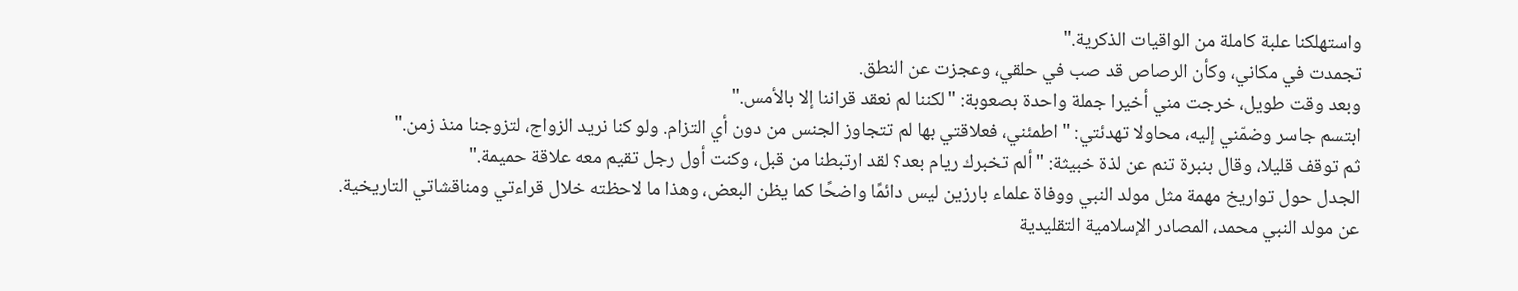واستهلكنا علبة كاملة من الواقيات الذكرية."
تجمدت في مكاني، وكأن الرصاص قد صب في حلقي، وعجزت عن النطق.
وبعد وقت طويل، خرجت مني أخيرا جملة واحدة بصعوبة: "لكننا لم نعقد قراننا إلا بالأمس."
ابتسم جاسر وضمّني إليه، محاولا تهدئتي: "اطمئني، فعلاقتي بها لم تتجاوز الجنس من دون أي التزام. ولو كنا نريد الزواج، لتزوجنا منذ زمن."
ثم توقف قليلا، وقال بنبرة تنم عن لذة خبيثة: "ألم تخبرك ريام بعد؟ لقد ارتبطنا من قبل، وكنت أول رجل تقيم معه علاقة حميمة."
الجدل حول تواريخ مهمة مثل مولد النبي ووفاة علماء بارزين ليس دائمًا واضحًا كما يظن البعض، وهذا ما لاحظته خلال قراءتي ومناقشاتي التاريخية.
عن مولد النبي محمد، المصادر الإسلامية التقليدية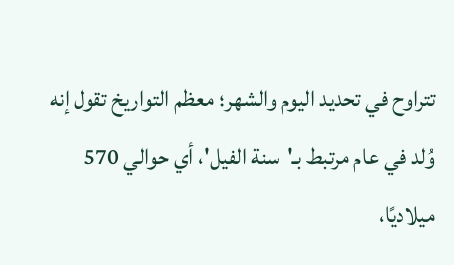تتراوح في تحديد اليوم والشهر؛ معظم التواريخ تقول إنه وُلد في عام مرتبط بـ'سنة الفيل'، أي حوالي 570 ميلاديًا،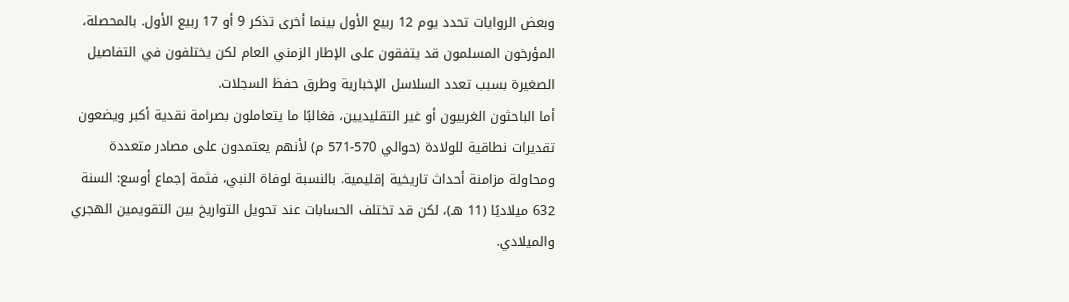وبعض الروايات تحدد يوم 12 ربيع الأول بينما أخرى تذكر 9 أو 17 ربيع الأول. بالمحصلة، المؤرخون المسلمون قد يتفقون على الإطار الزمني العام لكن يختلفون في التفاصيل الصغيرة بسبب تعدد السلاسل الإخبارية وطرق حفظ السجلات.
أما الباحثون الغربيون أو غير التقليديين، فغالبًا ما يتعاملون بصرامة نقدية أكبر ويضعون تقديرات نطاقية للولادة (حوالي 570-571 م) لأنهم يعتمدون على مصادر متعددة ومحاولة مزامنة أحداث تاريخية إقليمية. بالنسبة لوفاة النبي، فثمة إجماع أوسع: السنة 632 ميلاديًا (11 هـ)، لكن قد تختلف الحسابات عند تحويل التواريخ بين التقويمين الهجري والميلادي.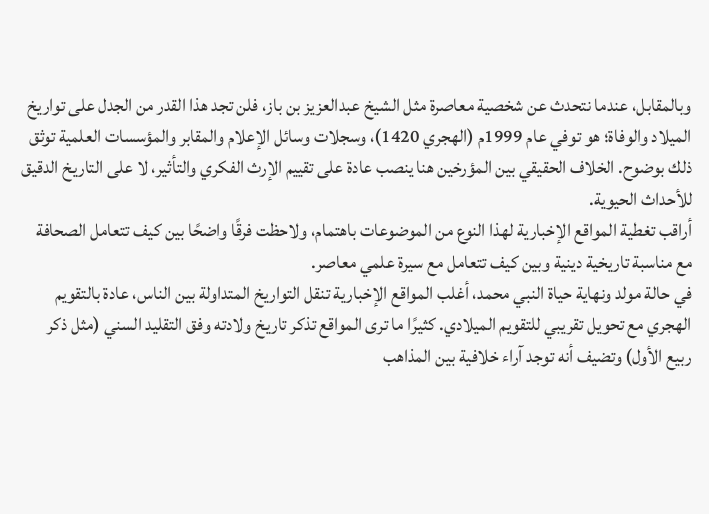وبالمقابل، عندما نتحدث عن شخصية معاصرة مثل الشيخ عبدالعزيز بن باز، فلن تجد هذا القدر من الجدل على تواريخ الميلاد والوفاة؛ هو توفي عام 1999م (الهجري 1420)، وسجلات وسائل الإعلام والمقابر والمؤسسات العلمية توثق ذلك بوضوح. الخلاف الحقيقي بين المؤرخين هنا ينصب عادة على تقييم الإرث الفكري والتأثير، لا على التاريخ الدقيق للأحداث الحيوية.
أراقب تغطية المواقع الإخبارية لهذا النوع من الموضوعات باهتمام، ولاحظت فرقًا واضحًا بين كيف تتعامل الصحافة مع مناسبة تاريخية دينية وبين كيف تتعامل مع سيرة علمي معاصر.
في حالة مولد ونهاية حياة النبي محمد، أغلب المواقع الإخبارية تنقل التواريخ المتداولة بين الناس، عادة بالتقويم الهجري مع تحويل تقريبي للتقويم الميلادي. كثيرًا ما ترى المواقع تذكر تاريخ ولادته وفق التقليد السني (مثل ذكر ربيع الأول) وتضيف أنه توجد آراء خلافية بين المذاهب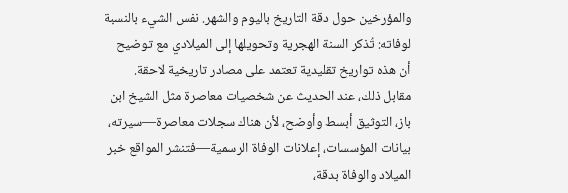والمؤرخين حول دقة التاريخ باليوم والشهر. نفس الشيء بالنسبة لوفاته: تُذكر السنة الهجرية وتحويلها إلى الميلادي مع توضيح أن هذه تواريخ تقليدية تعتمد على مصادر تاريخية لاحقة.
مقابل ذلك، عند الحديث عن شخصيات معاصرة مثل الشيخ ابن باز، التوثيق أبسط وأوضح، لأن هناك سجلات معاصرة—سيرته، بيانات المؤسسات، إعلانات الوفاة الرسمية—فتنشر المواقع خبر الميلاد والوفاة بدقة،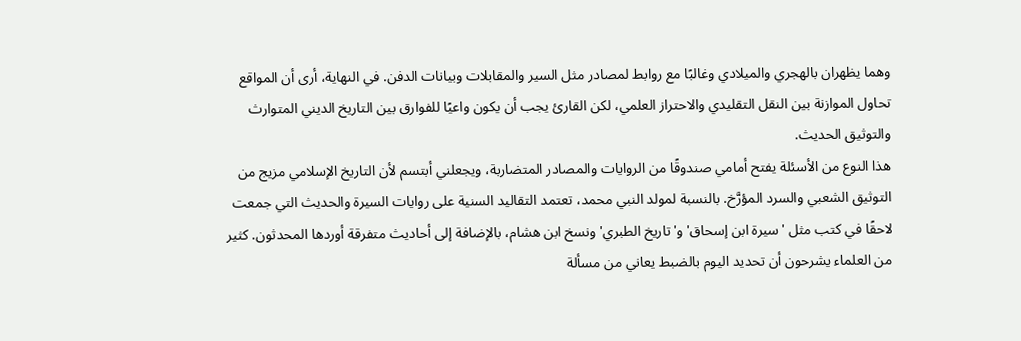وهما يظهران بالهجري والميلادي وغالبًا مع روابط لمصادر مثل السير والمقابلات وبيانات الدفن. في النهاية، أرى أن المواقع تحاول الموازنة بين النقل التقليدي والاحتراز العلمي، لكن القارئ يجب أن يكون واعيًا للفوارق بين التاريخ الديني المتوارث والتوثيق الحديث.
هذا النوع من الأسئلة يفتح أمامي صندوقًا من الروايات والمصادر المتضاربة، ويجعلني أبتسم لأن التاريخ الإسلامي مزيج من التوثيق الشعبي والسرد المؤرَّخ. بالنسبة لمولد النبي محمد، تعتمد التقاليد السنية على روايات السيرة والحديث التي جمعت لاحقًا في كتب مثل 'سيرة ابن إسحاق' و'تاريخ الطبري' ونسخ ابن هشام، بالإضافة إلى أحاديث متفرقة أوردها المحدثون. كثير من العلماء يشرحون أن تحديد اليوم بالضبط يعاني من مسألة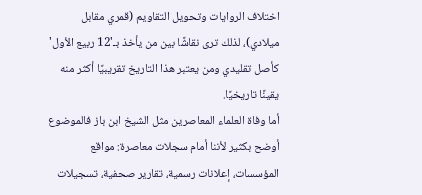اختلاف الروايات وتحويل التقاويم (قمري مقابل ميلادي)، لذلك ترى نقاشًا بين من يأخذ بـ'12 ربيع الأول' كأصل تقليدي ومن يعتبر هذا التاريخ تقريبيًا أكثر منه يقينًا تاريخيًا.
أما وفاة العلماء المعاصرين مثل الشيخ ابن باز فالموضوع أوضح بكثير لأننا أمام سجلات معاصرة: مواقع المؤسسات، إعلانات رسمية، تقارير صحفية، تسجيلات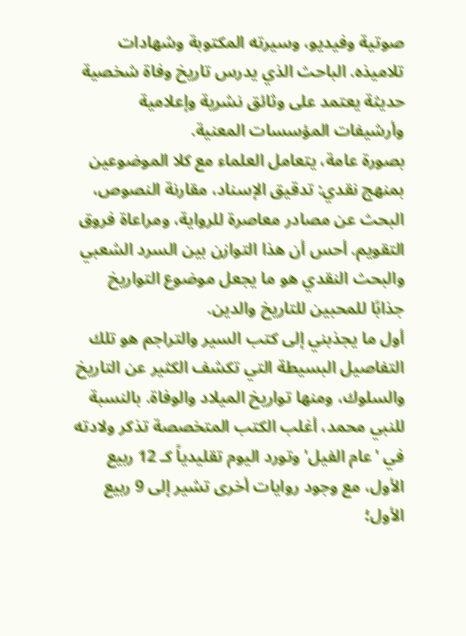صوتية وفيديو، وسيرته المكتوبة وشهادات تلاميذه. الباحث الذي يدرس تاريخ وفاة شخصية حديثة يعتمد على وثائق نشرية وإعلامية وأرشيفات المؤسسات المعنية.
بصورة عامة، يتعامل العلماء مع كلا الموضوعين بمنهج نقدي: تدقيق الإسناد، مقارنة النصوص، البحث عن مصادر معاصرة للرواية، ومراعاة فروق التقويم. أحس أن هذا التوازن بين السرد الشعبي والبحث النقدي هو ما يجعل موضوع التواريخ جذابًا للمحبين للتاريخ والدين.
أول ما يجذبني إلى كتب السير والتراجم هو تلك التفاصيل البسيطة التي تكشف الكثير عن التاريخ والسلوك، ومنها تواريخ الميلاد والوفاة. بالنسبة للنبي محمد، أغلب الكتب المتخصصة تذكر ولادته في 'عام الفيل' وتورد اليوم تقليدياً كـ 12 ربيع الأول، مع وجود روايات أخرى تشير إلى 9 ربيع الأول؛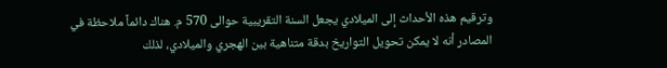وترقيم هذه الأحداث إلى الميلادي يجعل السنة التقريبية حوالى 570 م. هناك دائماً ملاحظة في المصادر أنه لا يمكن تحويل التواريخ بدقة متناهية بين الهجري والميلادي، لذلك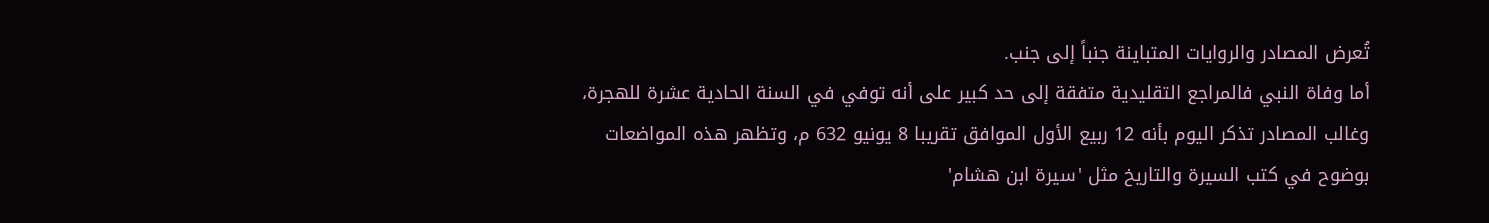تُعرض المصادر والروايات المتباينة جنباً إلى جنب.
أما وفاة النبي فالمراجع التقليدية متفقة إلى حد كبير على أنه توفي في السنة الحادية عشرة للهجرة، وغالب المصادر تذكر اليوم بأنه 12 ربيع الأول الموافق تقريبا 8 يونيو 632 م، وتظهر هذه المواضعات بوضوح في كتب السيرة والتاريخ مثل 'سيرة ابن هشام'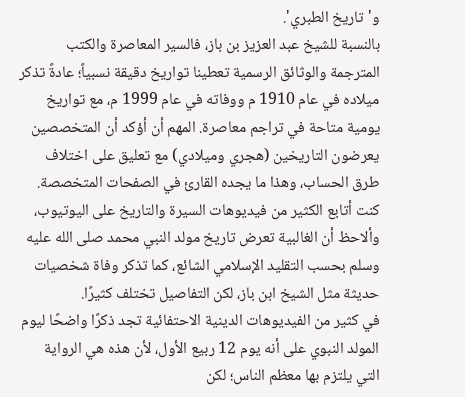و'تاريخ الطبري'.
بالنسبة للشيخ عبد العزيز بن باز، فالسير المعاصرة والكتب المترجمة والوثائق الرسمية تعطينا تواريخ دقيقة نسبياً؛ عادةً تذكر ميلاده في عام 1910 م ووفاته في عام 1999 م، مع تواريخ يومية متاحة في تراجم معاصرة. المهم أن أؤكد أن المتخصصين يعرضون التاريخين (هجري وميلادي) مع تعليق على اختلاف طرق الحساب، وهذا ما يجده القارئ في الصفحات المتخصصة.
كنت أتابع الكثير من فيديوهات السيرة والتاريخ على اليوتيوب، وألاحظ أن الغالبية تعرض تاريخ مولد النبي محمد صلى الله عليه وسلم بحسب التقليد الإسلامي الشائع، كما تذكر وفاة شخصيات حديثة مثل الشيخ ابن باز، لكن التفاصيل تختلف كثيرًا.
في كثير من الفيديوهات الدينية الاحتفائية تجد ذكرًا واضحًا ليوم المولد النبوي على أنه يوم 12 ربيع الأول، لأن هذه هي الرواية التي يلتزم بها معظم الناس؛ لكن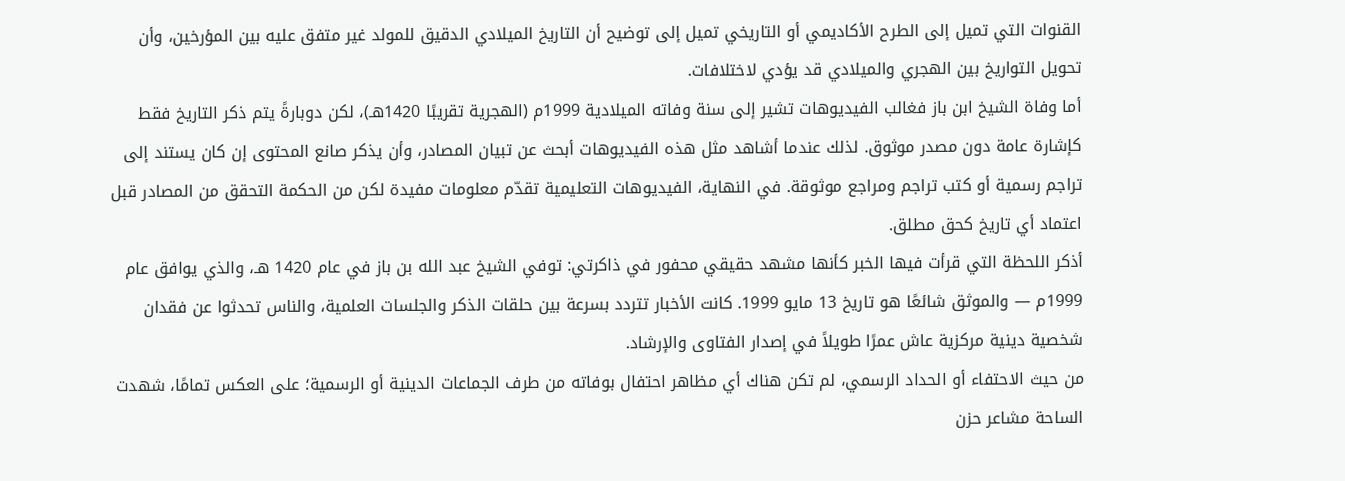القنوات التي تميل إلى الطرح الأكاديمي أو التاريخي تميل إلى توضيح أن التاريخ الميلادي الدقيق للمولد غير متفق عليه بين المؤرخين، وأن تحويل التواريخ بين الهجري والميلادي قد يؤدي لاختلافات.
أما وفاة الشيخ ابن باز فغالب الفيديوهات تشير إلى سنة وفاته الميلادية 1999م (الهجرية تقريبًا 1420هـ)، لكن دوبارةً يتم ذكر التاريخ فقط كإشارة عامة دون مصدر موثوق. لذلك عندما أشاهد مثل هذه الفيديوهات أبحث عن تبيان المصادر، وأن يذكر صانع المحتوى إن كان يستند إلى تراجم رسمية أو كتب تراجم ومراجع موثوقة. في النهاية، الفيديوهات التعليمية تقدّم معلومات مفيدة لكن من الحكمة التحقق من المصادر قبل اعتماد أي تاريخ كحق مطلق.
أذكر اللحظة التي قرأت فيها الخبر كأنها مشهد حقيقي محفور في ذاكرتي: توفي الشيخ عبد الله بن باز في عام 1420 هـ، والذي يوافق عام 1999م — والموثق شائعًا هو تاريخ 13 مايو 1999. كانت الأخبار تتردد بسرعة بين حلقات الذكر والجلسات العلمية، والناس تحدثوا عن فقدان شخصية دينية مركزية عاش عمرًا طويلاً في إصدار الفتاوى والإرشاد.
من حيث الاحتفاء أو الحداد الرسمي، لم تكن هناك أي مظاهر احتفال بوفاته من طرف الجماعات الدينية أو الرسمية؛ على العكس تمامًا، شهدت الساحة مشاعر حزن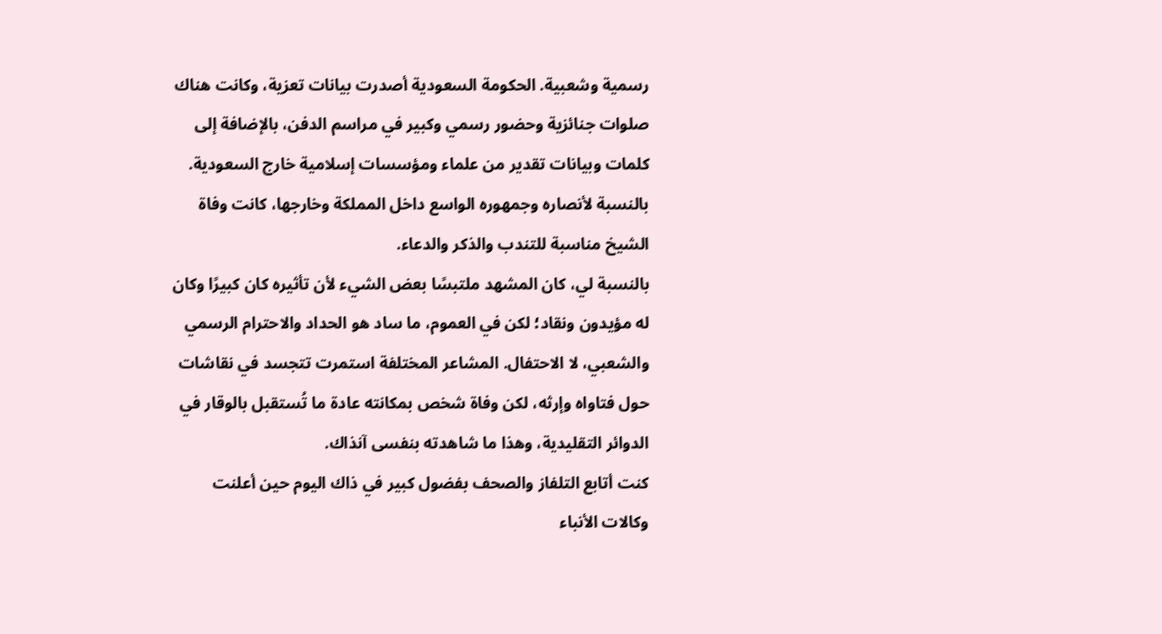رسمية وشعبية. الحكومة السعودية أصدرت بيانات تعزية، وكانت هناك صلوات جنائزية وحضور رسمي وكبير في مراسم الدفن، بالإضافة إلى كلمات وبيانات تقدير من علماء ومؤسسات إسلامية خارج السعودية. بالنسبة لأنصاره وجمهوره الواسع داخل المملكة وخارجها، كانت وفاة الشيخ مناسبة للتندب والذكر والدعاء.
بالنسبة لي، كان المشهد ملتبسًا بعض الشيء لأن تأثيره كان كبيرًا وكان له مؤيدون ونقاد؛ لكن في العموم، ما ساد هو الحداد والاحترام الرسمي والشعبي، لا الاحتفال. المشاعر المختلفة استمرت تتجسد في نقاشات حول فتاواه وإرثه، لكن وفاة شخص بمكانته عادة ما تُستقبل بالوقار في الدوائر التقليدية، وهذا ما شاهدته بنفسى آنذاك.
كنت أتابع التلفاز والصحف بفضول كبير في ذاك اليوم حين أعلنت وكالات الأنباء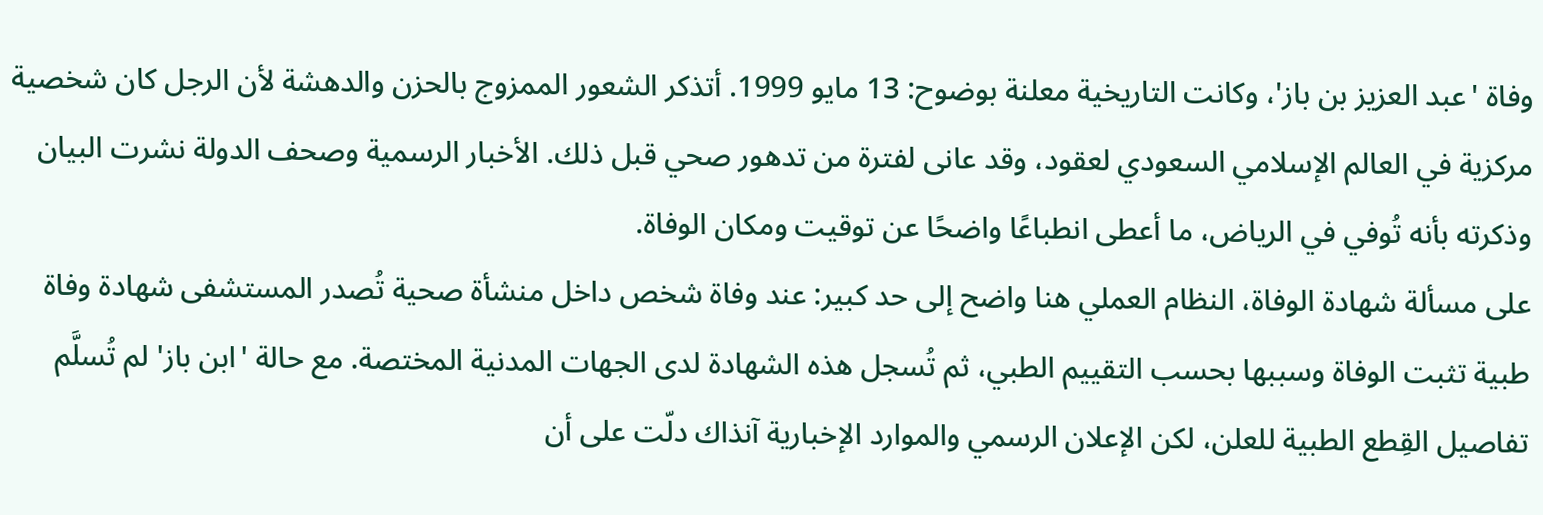وفاة 'عبد العزيز بن باز'، وكانت التاريخية معلنة بوضوح: 13 مايو 1999. أتذكر الشعور الممزوج بالحزن والدهشة لأن الرجل كان شخصية مركزية في العالم الإسلامي السعودي لعقود، وقد عانى لفترة من تدهور صحي قبل ذلك. الأخبار الرسمية وصحف الدولة نشرت البيان وذكرته بأنه تُوفي في الرياض، ما أعطى انطباعًا واضحًا عن توقيت ومكان الوفاة.
على مسألة شهادة الوفاة، النظام العملي هنا واضح إلى حد كبير: عند وفاة شخص داخل منشأة صحية تُصدر المستشفى شهادة وفاة طبية تثبت الوفاة وسببها بحسب التقييم الطبي، ثم تُسجل هذه الشهادة لدى الجهات المدنية المختصة. مع حالة 'ابن باز' لم تُسلَّم تفاصيل القِطع الطبية للعلن، لكن الإعلان الرسمي والموارد الإخبارية آنذاك دلّت على أن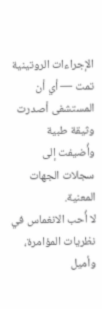الإجراءات الروتينية تمت — أي أن المستشفى أصدرت وثيقة طبية وأُضيفت إلى سجلات الجهات المعنية.
لا أُحب الانغماس في نظريات المؤامرة، وأميل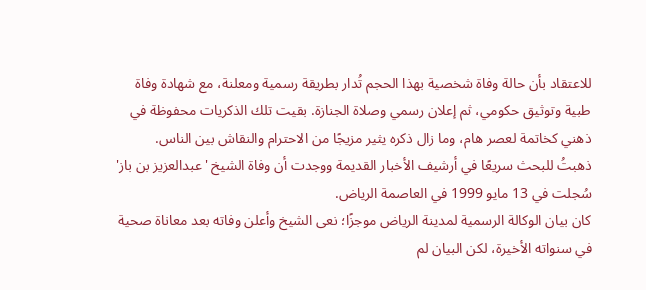للاعتقاد بأن حالة وفاة شخصية بهذا الحجم تُدار بطريقة رسمية ومعلنة، مع شهادة وفاة طبية وتوثيق حكومي، ثم إعلان رسمي وصلاة الجنازة. بقيت تلك الذكريات محفوظة في ذهني كخاتمة لعصر هام، وما زال ذكره يثير مزيجًا من الاحترام والنقاش بين الناس.
ذهبتُ للبحث سريعًا في أرشيف الأخبار القديمة ووجدت أن وفاة الشيخ 'عبدالعزيز بن باز' سُجلت في 13 مايو 1999 في العاصمة الرياض.
كان بيان الوكالة الرسمية لمدينة الرياض موجزًا؛ نعى الشيخ وأعلن وفاته بعد معاناة صحية في سنواته الأخيرة، لكن البيان لم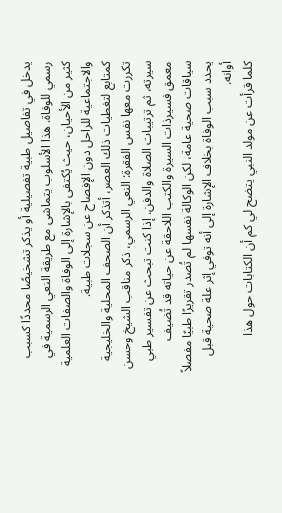يدخل في تفاصيل طبية تفصيلية أو يذكر تشخيصًا محددًا كسبب رسمي للوفاة. هذا الأسلوب يتماشى مع طريقة النعي الرسمية في كثير من الأحيان، حيث يُكتفى بالإشارة إلى الوفاة والصفات العلمية والاجتماعية للراحل دون الإفصاح عن سجلات طبية.
كمتابع لتغطيات ذلك العصر، أتذكر أن الصحف المحلية والخليجية تكررت معها نفس الفقرة: النعي الرسمي، ذكر مناقب الشيخ وحسن سيرته، ثم ترتيبات الصلاة والدفن. إذا كنت تبحث عن تفسير طبي معمق فسيرذات السيرة والكتب اللاحقة عن حياته قد تُضيف سياقات صحية عامة، لكن الوكالة نفسها لم تُصدر تقريرًا طبيًا مفصلاً يحدد سبب الوفاة بخلاف الإشارة إلى أنه توفي إثر علة صحية قبل أوانه.
كلما قرأت عن مولد النبي يتضح لي كم أن الكتابات حول هذا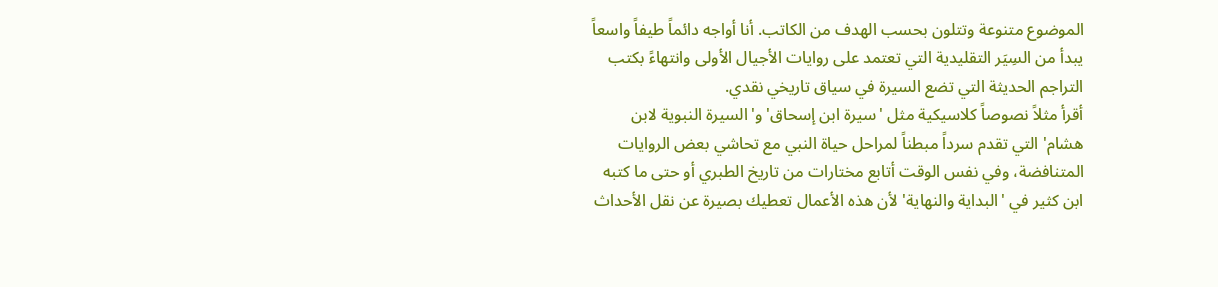الموضوع متنوعة وتتلون بحسب الهدف من الكاتب. أنا أواجه دائماً طيفاً واسعاً يبدأ من السِيَر التقليدية التي تعتمد على روايات الأجيال الأولى وانتهاءً بكتب التراجم الحديثة التي تضع السيرة في سياق تاريخي نقدي.
أقرأ مثلاً نصوصاً كلاسيكية مثل 'سيرة ابن إسحاق' و'السيرة النبوية لابن هشام' التي تقدم سرداً مبطناً لمراحل حياة النبي مع تحاشي بعض الروايات المتنافضة، وفي نفس الوقت أتابع مختارات من تاريخ الطبري أو حتى ما كتبه ابن كثير في 'البداية والنهاية' لأن هذه الأعمال تعطيك بصيرة عن نقل الأحداث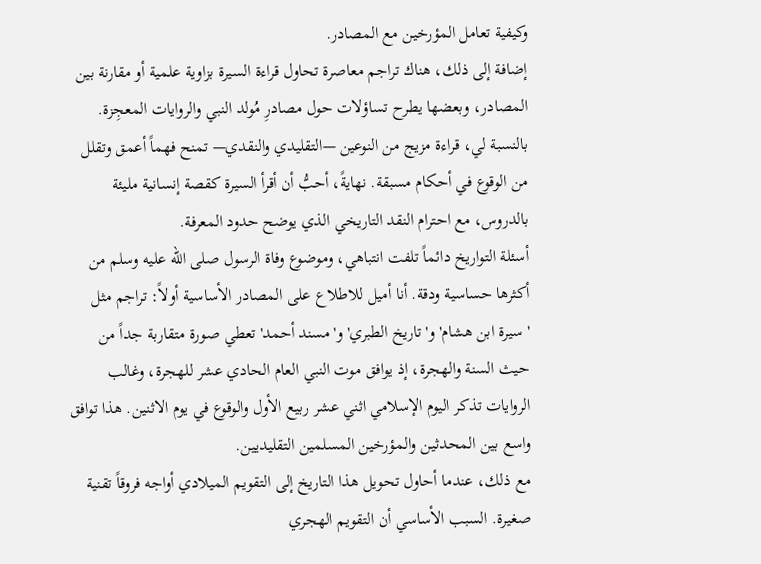وكيفية تعامل المؤرخين مع المصادر.
إضافة إلى ذلك، هناك تراجم معاصرة تحاول قراءة السيرة بزاوية علمية أو مقارنة بين المصادر، وبعضها يطرح تساؤلات حول مصادرِ مُولد النبي والروايات المعجِزة. بالنسبة لي، قراءة مزيج من النوعين —التقليدي والنقدي— تمنح فهماً أعمق وتقلل من الوقوع في أحكام مسبقة. نهايةً، أحبُّ أن أقرأ السيرة كقصة إنسانية مليئة بالدروس، مع احترام النقد التاريخي الذي يوضح حدود المعرفة.
أسئلة التواريخ دائماً تلفت انتباهي، وموضوع وفاة الرسول صلى الله عليه وسلم من أكثرها حساسية ودقة. أنا أميل للاطلاع على المصادر الأساسية أولاً: تراجم مثل 'سيرة ابن هشام' و'تاريخ الطبري' و'مسند أحمد' تعطي صورة متقاربة جداً من حيث السنة والهجرة، إذ يوافق موت النبي العام الحادي عشر للهجرة، وغالب الروايات تذكر اليوم الإسلامي اثني عشر ربيع الأول والوقوع في يوم الاثنين. هذا توافق واسع بين المحدثين والمؤرخين المسلمين التقليديين.
مع ذلك، عندما أحاول تحويل هذا التاريخ إلى التقويم الميلادي أواجه فروقاً تقنية صغيرة. السبب الأساسي أن التقويم الهجري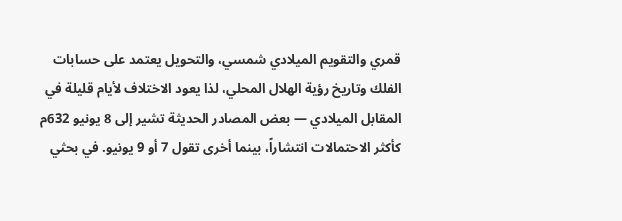قمري والتقويم الميلادي شمسي، والتحويل يعتمد على حسابات الفلك وتاريخ رؤية الهلال المحلي، لذا يعود الاختلاف لأيام قليلة في المقابل الميلادي — بعض المصادر الحديثة تشير إلى 8 يونيو 632م كأكثر الاحتمالات انتشاراً، بينما أخرى تقول 7 أو 9 يونيو. في بحثي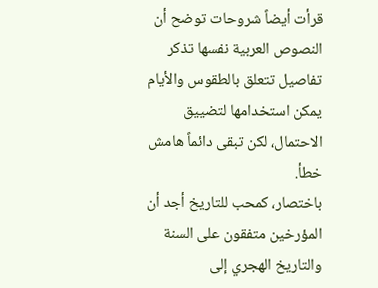قرأت أيضاً شروحات توضح أن النصوص العربية نفسها تذكر تفاصيل تتعلق بالطقوس والأيام يمكن استخدامها لتضييق الاحتمال، لكن تبقى دائماً هامش خطأ.
باختصار، كمحب للتاريخ أجد أن المؤرخين متفقون على السنة والتاريخ الهجري إلى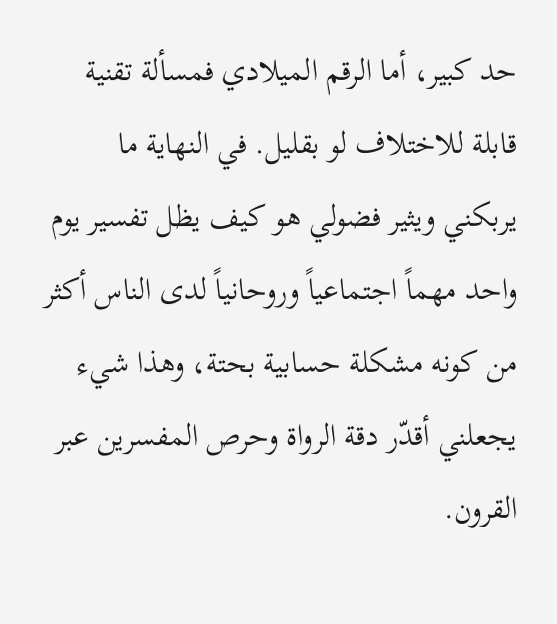حد كبير، أما الرقم الميلادي فمسألة تقنية قابلة للاختلاف لو بقليل. في النهاية ما يربكني ويثير فضولي هو كيف يظل تفسير يوم واحد مهماً اجتماعياً وروحانياً لدى الناس أكثر من كونه مشكلة حسابية بحتة، وهذا شيء يجعلني أقدّر دقة الرواة وحرص المفسرين عبر القرون.